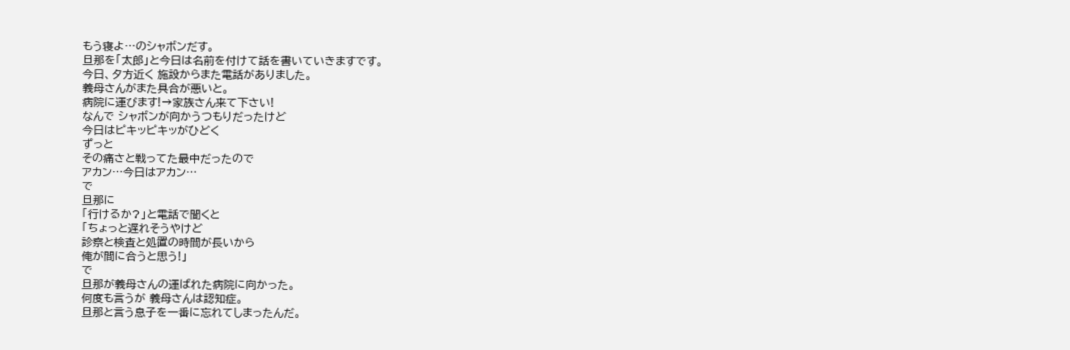もう寝よ…のシャボンだす。
旦那を「太郎」と今日は名前を付けて話を書いていきますです。
今日、夕方近く 施設からまた電話がありました。
義母さんがまた具合が悪いと。
病院に運びます!→家族さん来て下さい!
なんで シャボンが向かうつもりだったけど
今日はピキッピキッがひどく
ずっと
その痛さと戦ってた最中だったので
アカン…今日はアカン…
で
旦那に
「行けるか?」と電話で聞くと
「ちょっと遅れそうやけど
診察と検査と処置の時間が長いから
俺が間に合うと思う!」
で
旦那が義母さんの運ばれた病院に向かった。
何度も言うが 義母さんは認知症。
旦那と言う息子を一番に忘れてしまったんだ。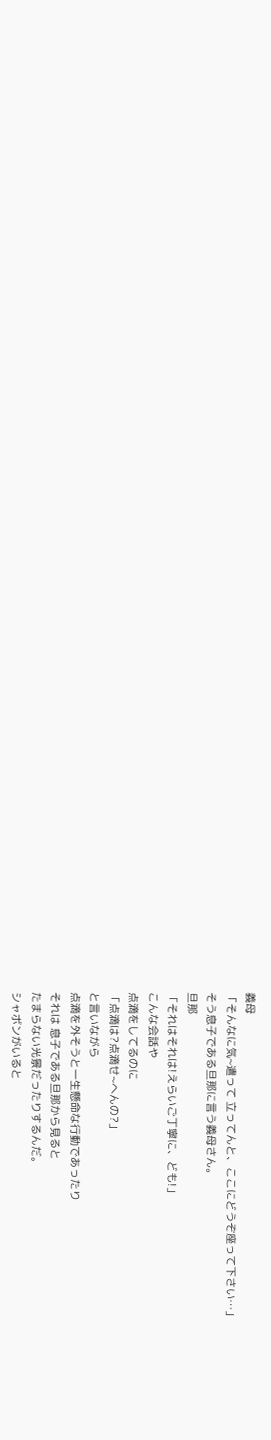義母
「そんなに気~遣って 立ってんと、ここにどうぞ座って下さい…」
そう息子である旦那に言う義母さん。
旦那
「それはそれは!えらいご丁寧に、ども!」
こんな会話や
点滴をしてるのに
「点滴は?点滴せ~へんの?」
と言いながら
点滴を外そうと一生懸命な行動であったり
それは 息子である旦那から見ると
たまらない光景だったりするんだ。
シャボンがいると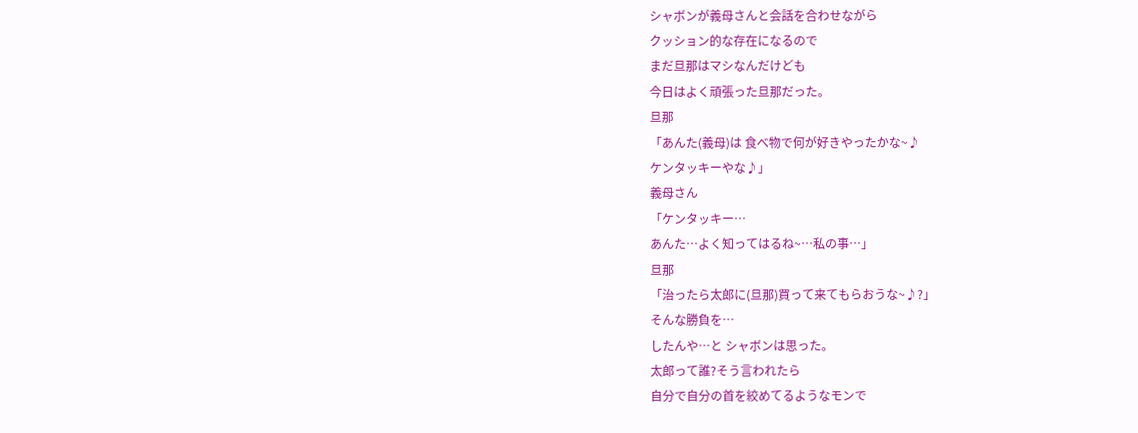シャボンが義母さんと会話を合わせながら
クッション的な存在になるので
まだ旦那はマシなんだけども
今日はよく頑張った旦那だった。
旦那
「あんた(義母)は 食べ物で何が好きやったかな~♪
ケンタッキーやな♪」
義母さん
「ケンタッキー…
あんた…よく知ってはるね~…私の事…」
旦那
「治ったら太郎に(旦那)買って来てもらおうな~♪?」
そんな勝負を…
したんや…と シャボンは思った。
太郎って誰?そう言われたら
自分で自分の首を絞めてるようなモンで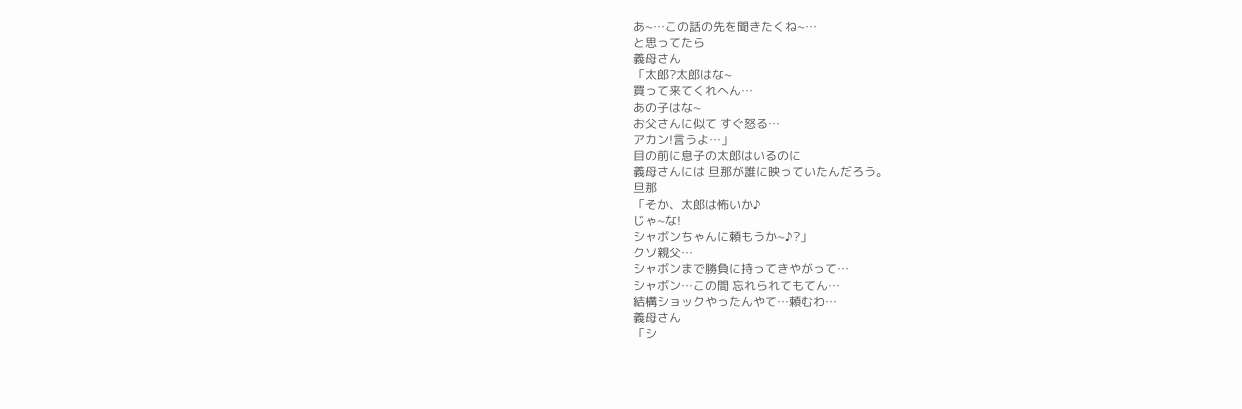あ~…この話の先を聞きたくね~…
と思ってたら
義母さん
「太郎?太郎はな~
買って来てくれへん…
あの子はな~
お父さんに似て すぐ怒る…
アカン!言うよ…」
目の前に息子の太郎はいるのに
義母さんには 旦那が誰に映っていたんだろう。
旦那
「そか、太郎は怖いか♪
じゃ~な!
シャボンちゃんに頼もうか~♪?」
クソ親父…
シャボンまで勝負に持ってきやがって…
シャボン…この間 忘れられてもてん…
結構ショックやったんやて…頼むわ…
義母さん
「シ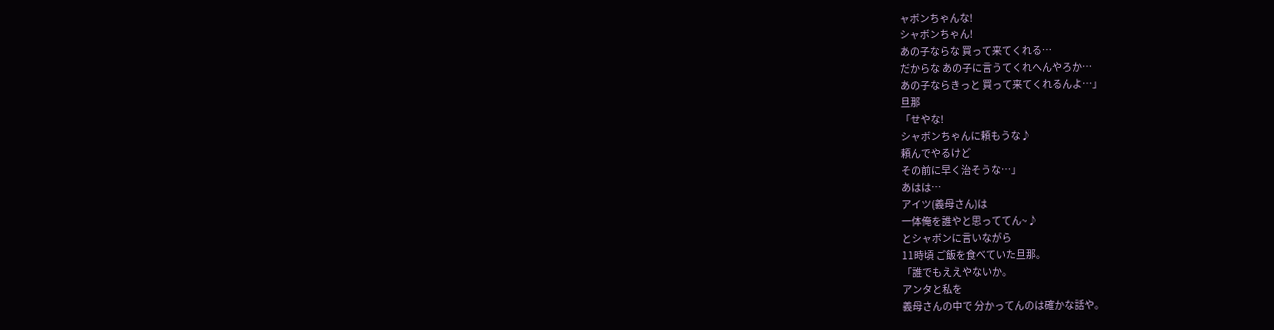ャボンちゃんな!
シャボンちゃん!
あの子ならな 買って来てくれる…
だからな あの子に言うてくれへんやろか…
あの子ならきっと 買って来てくれるんよ…」
旦那
「せやな!
シャボンちゃんに頼もうな♪
頼んでやるけど
その前に早く治そうな…」
あはは…
アイツ(義母さん)は
一体俺を誰やと思っててん~♪
とシャボンに言いながら
11時頃 ご飯を食べていた旦那。
「誰でもええやないか。
アンタと私を
義母さんの中で 分かってんのは確かな話や。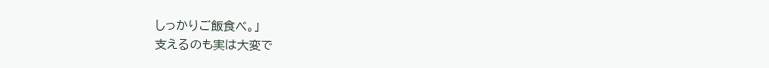しっかりご飯食べ。」
支えるのも実は大変で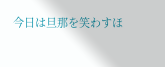今日は旦那を笑わすほ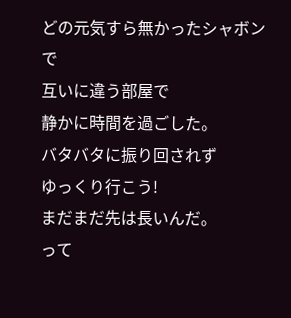どの元気すら無かったシャボンで
互いに違う部屋で
静かに時間を過ごした。
バタバタに振り回されず
ゆっくり行こう!
まだまだ先は長いんだ。
って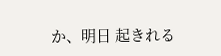か、明日 起きれる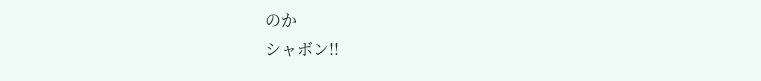のか
シャボン!!